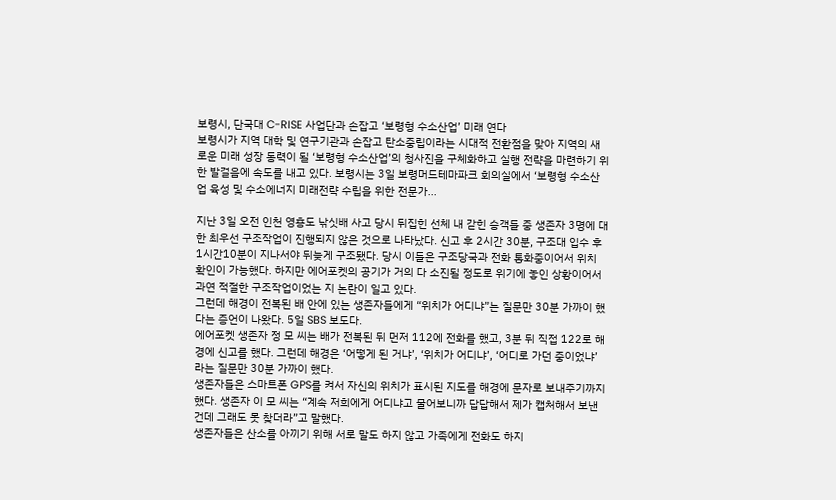보령시, 단국대 C-RISE 사업단과 손잡고 ‘보령형 수소산업’ 미래 연다
보령시가 지역 대학 및 연구기관과 손잡고 탄소중립이라는 시대적 전환점을 맞아 지역의 새로운 미래 성장 동력이 될 ‘보령형 수소산업’의 청사진을 구체화하고 실행 전략을 마련하기 위한 발걸음에 속도를 내고 있다. 보령시는 3일 보령머드테마파크 회의실에서 ‘보령형 수소산업 육성 및 수소에너지 미래전략 수립을 위한 전문가...

지난 3일 오전 인천 영흥도 낚싯배 사고 당시 뒤집힌 선체 내 갇힌 승객들 중 생존자 3명에 대한 최우선 구조작업이 진행되지 않은 것으로 나타났다. 신고 후 2시간 30분, 구조대 입수 후 1시간10분이 지나서야 뒤늦게 구조됐다. 당시 이들은 구조당국과 전화 통화중이어서 위치 확인이 가능했다. 하지만 에어포켓의 공기가 거의 다 소진될 정도로 위기에 놓인 상황이어서 과연 적절한 구조작업이었는 지 논란이 일고 있다.
그런데 해경이 전복된 배 안에 있는 생존자들에게 “위치가 어디냐”는 질문만 30분 가까이 했다는 증언이 나왔다. 5일 SBS 보도다.
에어포켓 생존자 정 모 씨는 배가 전복된 뒤 먼저 112에 전화를 했고, 3분 뒤 직접 122로 해경에 신고를 했다. 그런데 해경은 ‘어떻게 된 거냐’, ‘위치가 어디냐’, ‘어디로 가던 중이었냐’라는 질문만 30분 가까이 했다.
생존자들은 스마트폰 GPS를 켜서 자신의 위치가 표시된 지도를 해경에 문자로 보내주기까지 했다. 생존자 이 모 씨는 “계속 저희에게 어디냐고 물어보니까 답답해서 제가 캡처해서 보낸 건데 그래도 못 찾더라”고 말했다.
생존자들은 산소를 아끼기 위해 서로 말도 하지 않고 가족에게 전화도 하지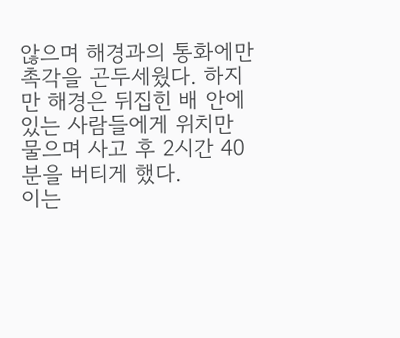않으며 해경과의 통화에만 촉각을 곤두세웠다. 하지만 해경은 뒤집힌 배 안에 있는 사람들에게 위치만 물으며 사고 후 2시간 40분을 버티게 했다.
이는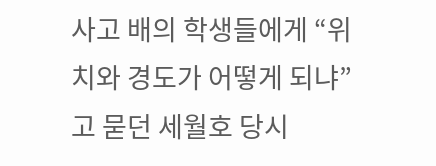사고 배의 학생들에게 “위치와 경도가 어떻게 되냐”고 묻던 세월호 당시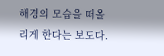해경의 모습을 떠올리게 한다는 보도다.